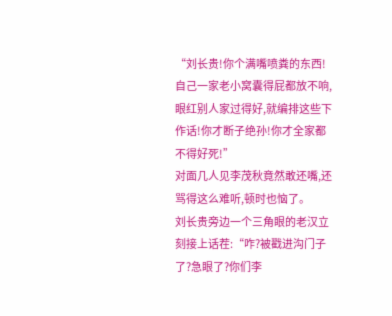“刘长贵!你个满嘴喷粪的东西!自己一家老小窝囊得屁都放不响,眼红别人家过得好,就编排这些下作话!你才断子绝孙!你才全家都不得好死!”
对面几人见李茂秋竟然敢还嘴,还骂得这么难听,顿时也恼了。
刘长贵旁边一个三角眼的老汉立刻接上话茬:“咋?被戳进沟门子了?急眼了?你们李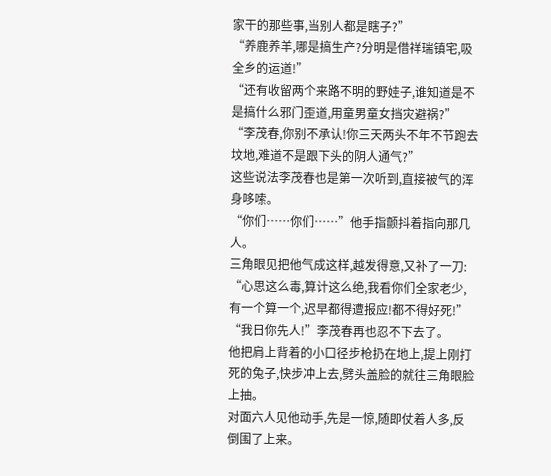家干的那些事,当别人都是瞎子?”
“养鹿养羊,哪是搞生产?分明是借祥瑞镇宅,吸全乡的运道!”
“还有收留两个来路不明的野娃子,谁知道是不是搞什么邪门歪道,用童男童女挡灾避祸?”
“李茂春,你别不承认!你三天两头不年不节跑去坟地,难道不是跟下头的阴人通气?”
这些说法李茂春也是第一次听到,直接被气的浑身哆嗦。
“你们……你们……”他手指颤抖着指向那几人。
三角眼见把他气成这样,越发得意,又补了一刀:
“心思这么毒,算计这么绝,我看你们全家老少,有一个算一个,迟早都得遭报应!都不得好死!”
“我日你先人!”李茂春再也忍不下去了。
他把肩上背着的小口径步枪扔在地上,提上刚打死的兔子,快步冲上去,劈头盖脸的就往三角眼脸上抽。
对面六人见他动手,先是一惊,随即仗着人多,反倒围了上来。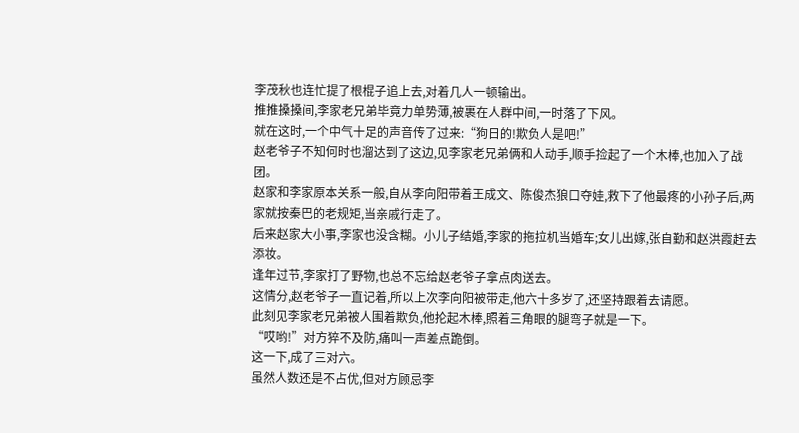李茂秋也连忙提了根棍子追上去,对着几人一顿输出。
推推搡搡间,李家老兄弟毕竟力单势薄,被裹在人群中间,一时落了下风。
就在这时,一个中气十足的声音传了过来:“狗日的!欺负人是吧!”
赵老爷子不知何时也溜达到了这边,见李家老兄弟俩和人动手,顺手捡起了一个木棒,也加入了战团。
赵家和李家原本关系一般,自从李向阳带着王成文、陈俊杰狼口夺娃,救下了他最疼的小孙子后,两家就按秦巴的老规矩,当亲戚行走了。
后来赵家大小事,李家也没含糊。小儿子结婚,李家的拖拉机当婚车;女儿出嫁,张自勤和赵洪霞赶去添妆。
逢年过节,李家打了野物,也总不忘给赵老爷子拿点肉送去。
这情分,赵老爷子一直记着,所以上次李向阳被带走,他六十多岁了,还坚持跟着去请愿。
此刻见李家老兄弟被人围着欺负,他抡起木棒,照着三角眼的腿弯子就是一下。
“哎哟!”对方猝不及防,痛叫一声差点跪倒。
这一下,成了三对六。
虽然人数还是不占优,但对方顾忌李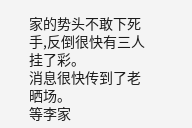家的势头不敢下死手,反倒很快有三人挂了彩。
消息很快传到了老晒场。
等李家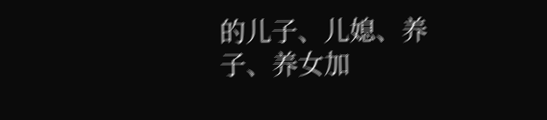的儿子、儿媳、养子、养女加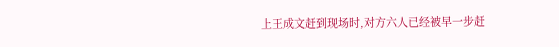上王成文赶到现场时,对方六人已经被早一步赶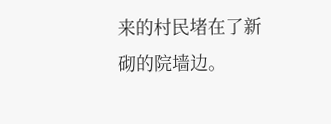来的村民堵在了新砌的院墙边。